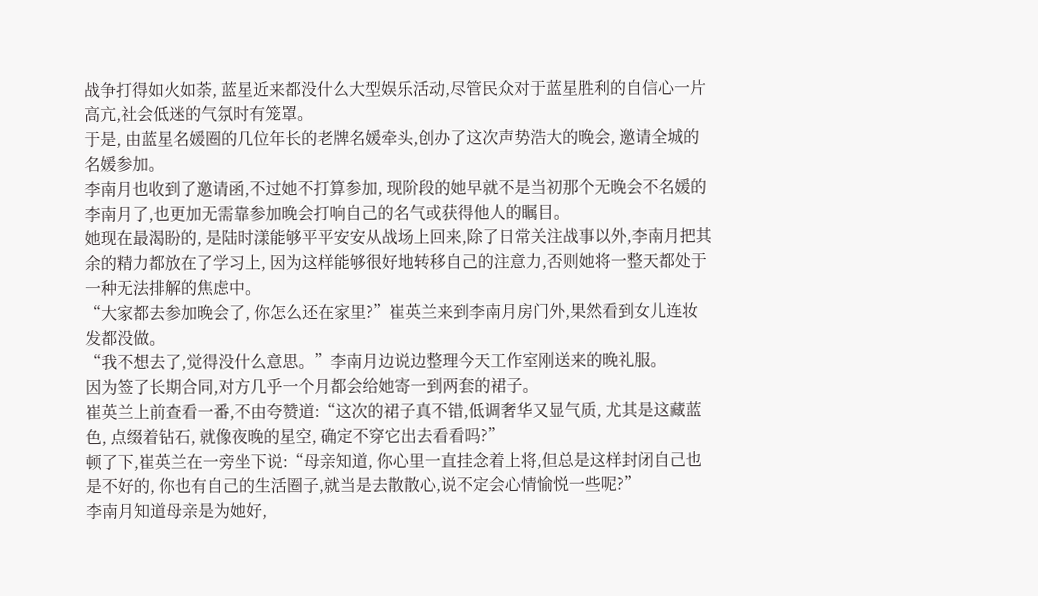战争打得如火如荼, 蓝星近来都没什么大型娱乐活动,尽管民众对于蓝星胜利的自信心一片高亢,社会低迷的气氛时有笼罩。
于是, 由蓝星名媛圈的几位年长的老牌名媛牵头,创办了这次声势浩大的晚会, 邀请全城的名媛参加。
李南月也收到了邀请函,不过她不打算参加, 现阶段的她早就不是当初那个无晚会不名媛的李南月了,也更加无需靠参加晚会打响自己的名气或获得他人的瞩目。
她现在最渴盼的, 是陆时漾能够平平安安从战场上回来,除了日常关注战事以外,李南月把其余的精力都放在了学习上, 因为这样能够很好地转移自己的注意力,否则她将一整天都处于一种无法排解的焦虑中。
“大家都去参加晚会了, 你怎么还在家里?”崔英兰来到李南月房门外,果然看到女儿连妆发都没做。
“我不想去了,觉得没什么意思。”李南月边说边整理今天工作室刚送来的晚礼服。
因为签了长期合同,对方几乎一个月都会给她寄一到两套的裙子。
崔英兰上前查看一番,不由夸赞道:“这次的裙子真不错,低调奢华又显气质, 尤其是这藏蓝色, 点缀着钻石, 就像夜晚的星空, 确定不穿它出去看看吗?”
顿了下,崔英兰在一旁坐下说:“母亲知道, 你心里一直挂念着上将,但总是这样封闭自己也是不好的, 你也有自己的生活圈子,就当是去散散心,说不定会心情愉悦一些呢?”
李南月知道母亲是为她好,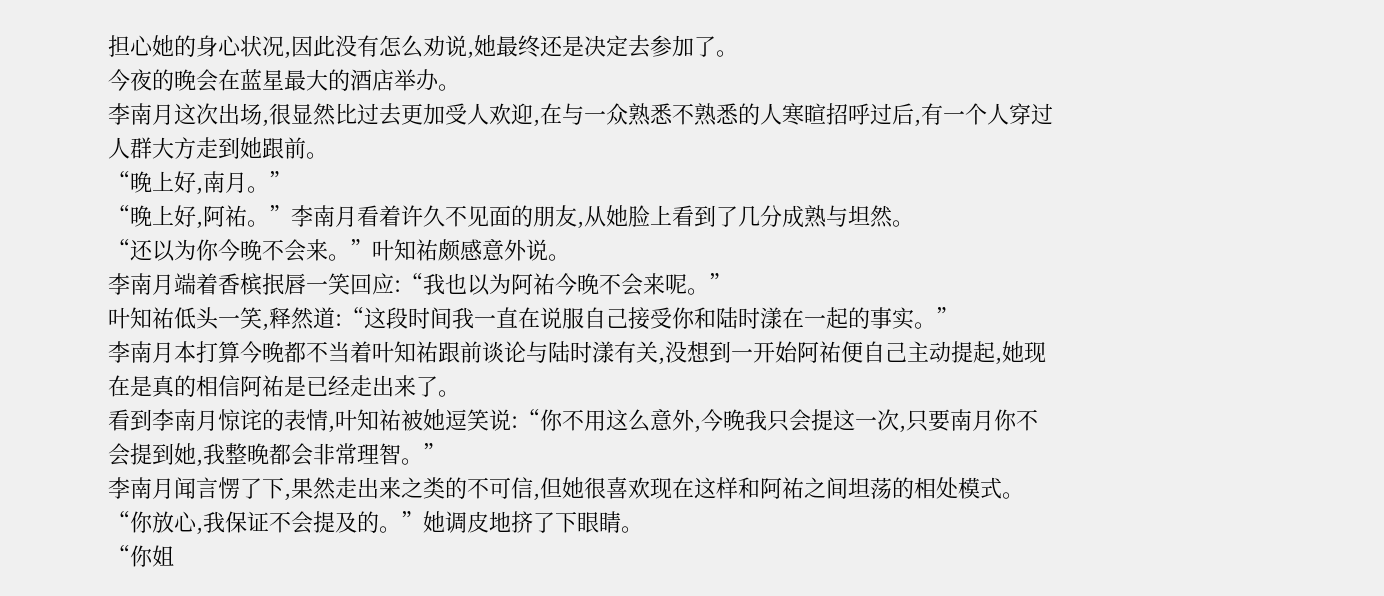担心她的身心状况,因此没有怎么劝说,她最终还是决定去参加了。
今夜的晚会在蓝星最大的酒店举办。
李南月这次出场,很显然比过去更加受人欢迎,在与一众熟悉不熟悉的人寒暄招呼过后,有一个人穿过人群大方走到她跟前。
“晚上好,南月。”
“晚上好,阿祐。”李南月看着许久不见面的朋友,从她脸上看到了几分成熟与坦然。
“还以为你今晚不会来。”叶知祐颇感意外说。
李南月端着香槟抿唇一笑回应:“我也以为阿祐今晚不会来呢。”
叶知祐低头一笑,释然道:“这段时间我一直在说服自己接受你和陆时漾在一起的事实。”
李南月本打算今晚都不当着叶知祐跟前谈论与陆时漾有关,没想到一开始阿祐便自己主动提起,她现在是真的相信阿祐是已经走出来了。
看到李南月惊诧的表情,叶知祐被她逗笑说:“你不用这么意外,今晚我只会提这一次,只要南月你不会提到她,我整晚都会非常理智。”
李南月闻言愣了下,果然走出来之类的不可信,但她很喜欢现在这样和阿祐之间坦荡的相处模式。
“你放心,我保证不会提及的。”她调皮地挤了下眼睛。
“你姐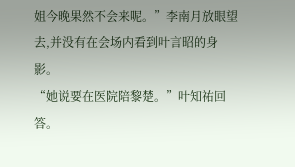姐今晚果然不会来呢。”李南月放眼望去,并没有在会场内看到叶言昭的身影。
“她说要在医院陪黎楚。”叶知祐回答。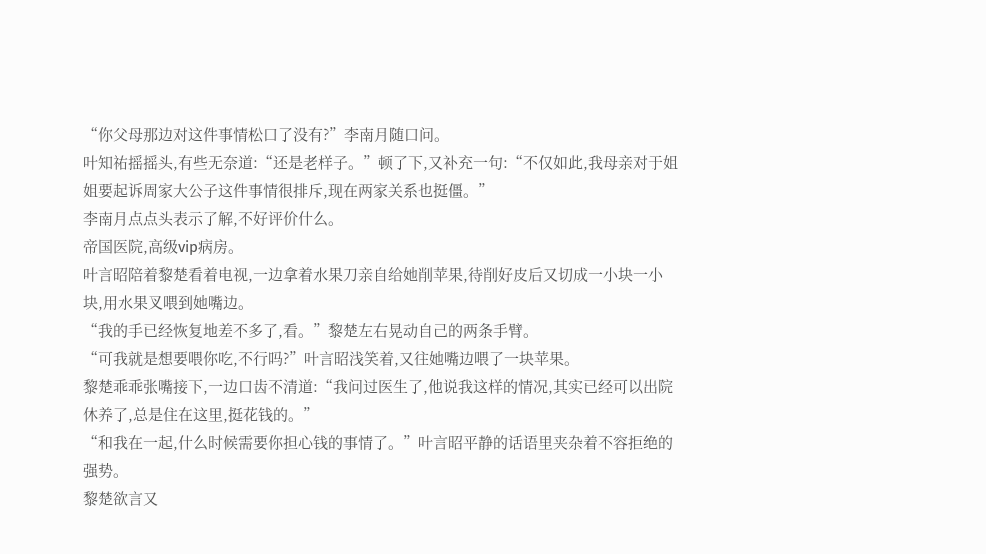“你父母那边对这件事情松口了没有?”李南月随口问。
叶知祐摇摇头,有些无奈道:“还是老样子。”顿了下,又补充一句:“不仅如此,我母亲对于姐姐要起诉周家大公子这件事情很排斥,现在两家关系也挺僵。”
李南月点点头表示了解,不好评价什么。
帝国医院,高级vip病房。
叶言昭陪着黎楚看着电视,一边拿着水果刀亲自给她削苹果,待削好皮后又切成一小块一小块,用水果叉喂到她嘴边。
“我的手已经恢复地差不多了,看。”黎楚左右晃动自己的两条手臂。
“可我就是想要喂你吃,不行吗?”叶言昭浅笑着,又往她嘴边喂了一块苹果。
黎楚乖乖张嘴接下,一边口齿不清道:“我问过医生了,他说我这样的情况,其实已经可以出院休养了,总是住在这里,挺花钱的。”
“和我在一起,什么时候需要你担心钱的事情了。”叶言昭平静的话语里夹杂着不容拒绝的强势。
黎楚欲言又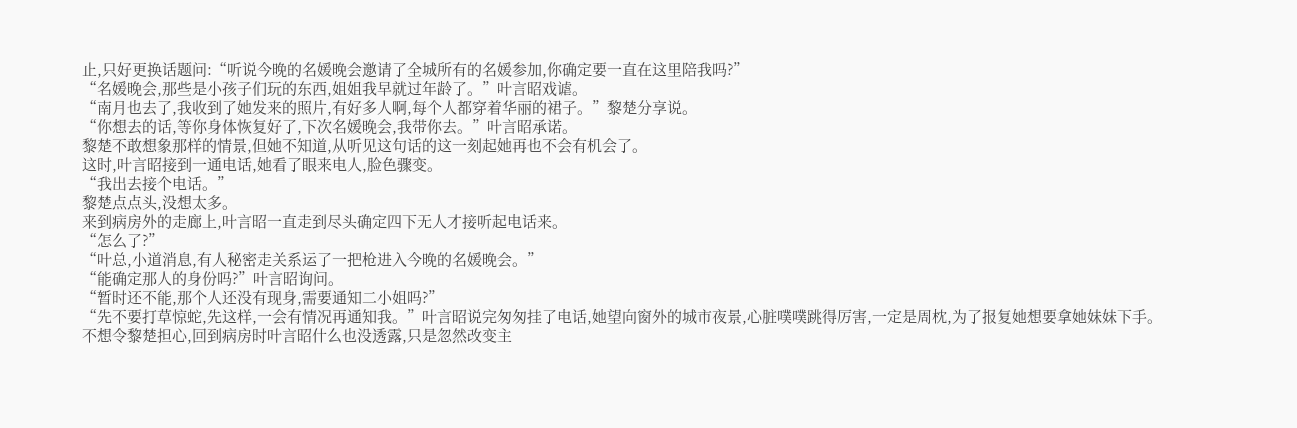止,只好更换话题问:“听说今晚的名媛晚会邀请了全城所有的名媛参加,你确定要一直在这里陪我吗?”
“名媛晚会,那些是小孩子们玩的东西,姐姐我早就过年龄了。”叶言昭戏谑。
“南月也去了,我收到了她发来的照片,有好多人啊,每个人都穿着华丽的裙子。”黎楚分享说。
“你想去的话,等你身体恢复好了,下次名媛晚会,我带你去。”叶言昭承诺。
黎楚不敢想象那样的情景,但她不知道,从听见这句话的这一刻起她再也不会有机会了。
这时,叶言昭接到一通电话,她看了眼来电人,脸色骤变。
“我出去接个电话。”
黎楚点点头,没想太多。
来到病房外的走廊上,叶言昭一直走到尽头确定四下无人才接听起电话来。
“怎么了?”
“叶总,小道消息,有人秘密走关系运了一把枪进入今晚的名媛晚会。”
“能确定那人的身份吗?”叶言昭询问。
“暂时还不能,那个人还没有现身,需要通知二小姐吗?”
“先不要打草惊蛇,先这样,一会有情况再通知我。”叶言昭说完匆匆挂了电话,她望向窗外的城市夜景,心脏噗噗跳得厉害,一定是周枕,为了报复她想要拿她妹妹下手。
不想令黎楚担心,回到病房时叶言昭什么也没透露,只是忽然改变主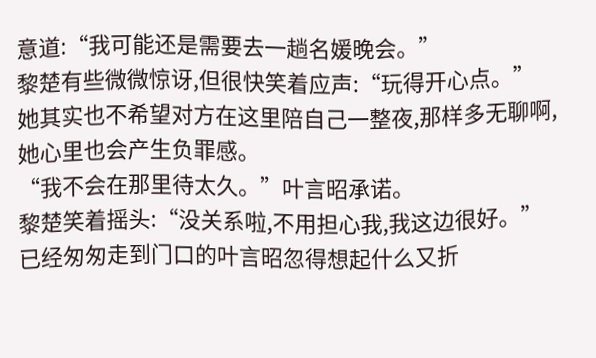意道:“我可能还是需要去一趟名媛晚会。”
黎楚有些微微惊讶,但很快笑着应声:“玩得开心点。”
她其实也不希望对方在这里陪自己一整夜,那样多无聊啊,她心里也会产生负罪感。
“我不会在那里待太久。”叶言昭承诺。
黎楚笑着摇头:“没关系啦,不用担心我,我这边很好。”
已经匆匆走到门口的叶言昭忽得想起什么又折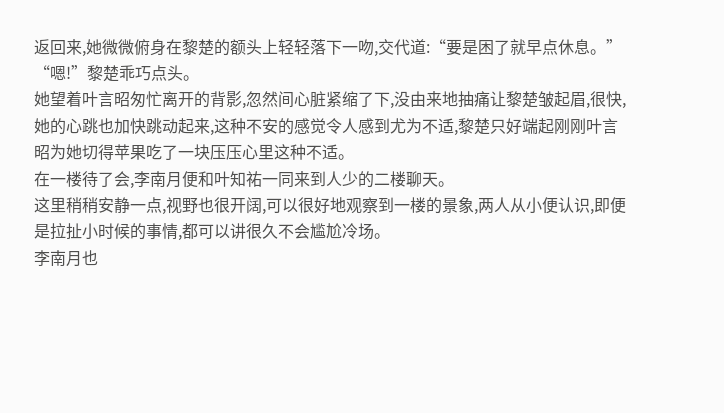返回来,她微微俯身在黎楚的额头上轻轻落下一吻,交代道:“要是困了就早点休息。”
“嗯!”黎楚乖巧点头。
她望着叶言昭匆忙离开的背影,忽然间心脏紧缩了下,没由来地抽痛让黎楚皱起眉,很快,她的心跳也加快跳动起来,这种不安的感觉令人感到尤为不适,黎楚只好端起刚刚叶言昭为她切得苹果吃了一块压压心里这种不适。
在一楼待了会,李南月便和叶知祐一同来到人少的二楼聊天。
这里稍稍安静一点,视野也很开阔,可以很好地观察到一楼的景象,两人从小便认识,即便是拉扯小时候的事情,都可以讲很久不会尴尬冷场。
李南月也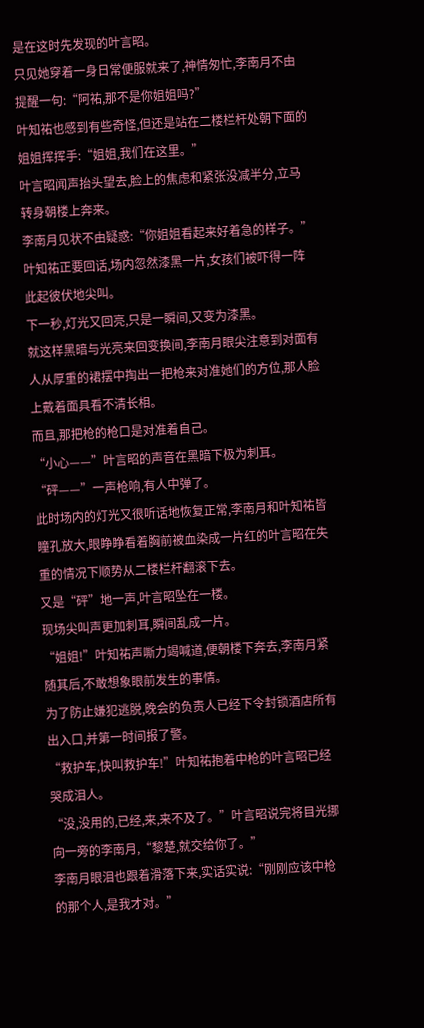是在这时先发现的叶言昭。
只见她穿着一身日常便服就来了,神情匆忙,李南月不由提醒一句:“阿祐,那不是你姐姐吗?”
叶知祐也感到有些奇怪,但还是站在二楼栏杆处朝下面的姐姐挥挥手:“姐姐,我们在这里。”
叶言昭闻声抬头望去,脸上的焦虑和紧张没减半分,立马转身朝楼上奔来。
李南月见状不由疑惑:“你姐姐看起来好着急的样子。”
叶知祐正要回话,场内忽然漆黑一片,女孩们被吓得一阵此起彼伏地尖叫。
下一秒,灯光又回亮,只是一瞬间,又变为漆黑。
就这样黑暗与光亮来回变换间,李南月眼尖注意到对面有人从厚重的裙摆中掏出一把枪来对准她们的方位,那人脸上戴着面具看不清长相。
而且,那把枪的枪口是对准着自己。
“小心——”叶言昭的声音在黑暗下极为刺耳。
“砰——”一声枪响,有人中弹了。
此时场内的灯光又很听话地恢复正常,李南月和叶知祐皆瞳孔放大,眼睁睁看着胸前被血染成一片红的叶言昭在失重的情况下顺势从二楼栏杆翻滚下去。
又是“砰”地一声,叶言昭坠在一楼。
现场尖叫声更加刺耳,瞬间乱成一片。
“姐姐!”叶知祐声嘶力竭喊道,便朝楼下奔去,李南月紧随其后,不敢想象眼前发生的事情。
为了防止嫌犯逃脱,晚会的负责人已经下令封锁酒店所有出入口,并第一时间报了警。
“救护车,快叫救护车!”叶知祐抱着中枪的叶言昭已经哭成泪人。
“没,没用的,已经,来,来不及了。”叶言昭说完将目光挪向一旁的李南月,“黎楚,就交给你了。”
李南月眼泪也跟着滑落下来,实话实说:“刚刚应该中枪的那个人,是我才对。”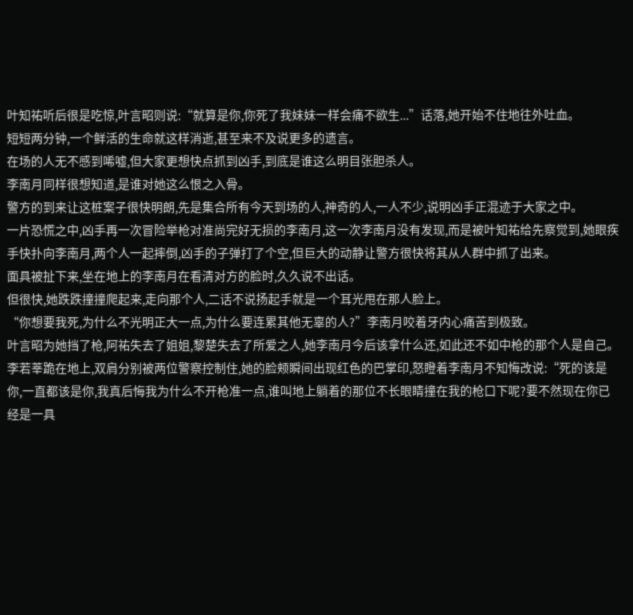叶知祐听后很是吃惊,叶言昭则说:“就算是你,你死了我妹妹一样会痛不欲生...”话落,她开始不住地往外吐血。
短短两分钟,一个鲜活的生命就这样消逝,甚至来不及说更多的遗言。
在场的人无不感到唏嘘,但大家更想快点抓到凶手,到底是谁这么明目张胆杀人。
李南月同样很想知道,是谁对她这么恨之入骨。
警方的到来让这桩案子很快明朗,先是集合所有今天到场的人,神奇的人,一人不少,说明凶手正混迹于大家之中。
一片恐慌之中,凶手再一次冒险举枪对准尚完好无损的李南月,这一次李南月没有发现,而是被叶知祐给先察觉到,她眼疾手快扑向李南月,两个人一起摔倒,凶手的子弹打了个空,但巨大的动静让警方很快将其从人群中抓了出来。
面具被扯下来,坐在地上的李南月在看清对方的脸时,久久说不出话。
但很快,她跌跌撞撞爬起来,走向那个人,二话不说扬起手就是一个耳光甩在那人脸上。
“你想要我死,为什么不光明正大一点,为什么要连累其他无辜的人?”李南月咬着牙内心痛苦到极致。
叶言昭为她挡了枪,阿祐失去了姐姐,黎楚失去了所爱之人,她李南月今后该拿什么还,如此还不如中枪的那个人是自己。
李若莘跪在地上,双肩分别被两位警察控制住,她的脸颊瞬间出现红色的巴掌印,怒瞪着李南月不知悔改说:“死的该是你,一直都该是你,我真后悔我为什么不开枪准一点,谁叫地上躺着的那位不长眼睛撞在我的枪口下呢?要不然现在你已经是一具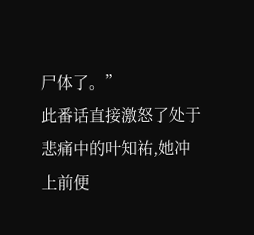尸体了。”
此番话直接激怒了处于悲痛中的叶知祐,她冲上前便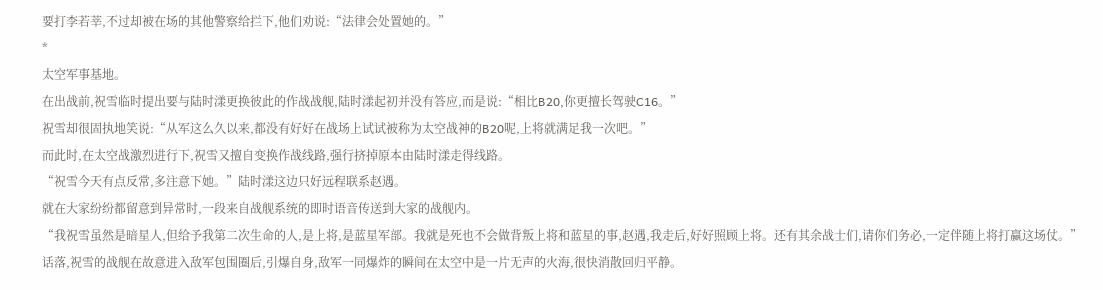要打李若莘,不过却被在场的其他警察给拦下,他们劝说:“法律会处置她的。”
*
太空军事基地。
在出战前,祝雪临时提出要与陆时漾更换彼此的作战战舰,陆时漾起初并没有答应,而是说:“相比B20,你更擅长驾驶C16。”
祝雪却很固执地笑说:“从军这么久以来,都没有好好在战场上试试被称为太空战神的B20呢,上将就满足我一次吧。”
而此时,在太空战激烈进行下,祝雪又擅自变换作战线路,强行挤掉原本由陆时漾走得线路。
“祝雪今天有点反常,多注意下她。”陆时漾这边只好远程联系赵遇。
就在大家纷纷都留意到异常时,一段来自战舰系统的即时语音传送到大家的战舰内。
“我祝雪虽然是暗星人,但给予我第二次生命的人,是上将,是蓝星军部。我就是死也不会做背叛上将和蓝星的事,赵遇,我走后,好好照顾上将。还有其余战士们,请你们务必,一定伴随上将打赢这场仗。”
话落,祝雪的战舰在故意进入敌军包围圈后,引爆自身,敌军一同爆炸的瞬间在太空中是一片无声的火海,很快消散回归平静。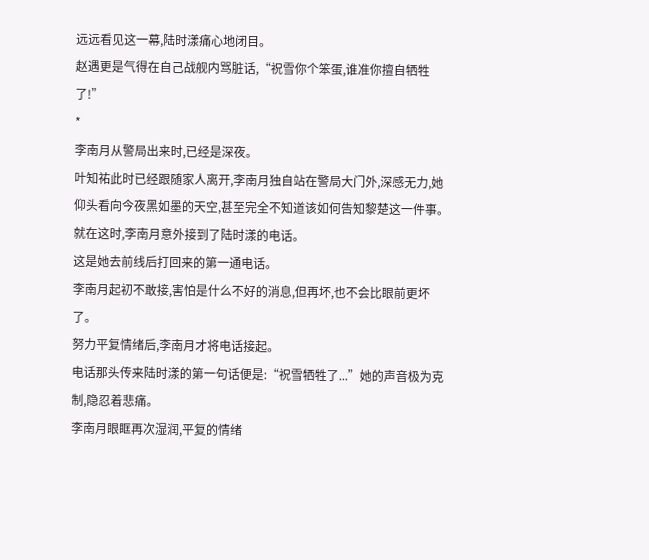远远看见这一幕,陆时漾痛心地闭目。
赵遇更是气得在自己战舰内骂脏话,“祝雪你个笨蛋,谁准你擅自牺牲了!”
*
李南月从警局出来时,已经是深夜。
叶知祐此时已经跟随家人离开,李南月独自站在警局大门外,深感无力,她仰头看向今夜黑如墨的天空,甚至完全不知道该如何告知黎楚这一件事。
就在这时,李南月意外接到了陆时漾的电话。
这是她去前线后打回来的第一通电话。
李南月起初不敢接,害怕是什么不好的消息,但再坏,也不会比眼前更坏了。
努力平复情绪后,李南月才将电话接起。
电话那头传来陆时漾的第一句话便是:“祝雪牺牲了...”她的声音极为克制,隐忍着悲痛。
李南月眼眶再次湿润,平复的情绪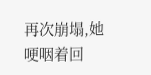再次崩塌,她哽咽着回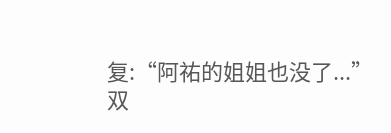复:“阿祐的姐姐也没了...”
双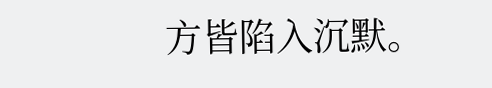方皆陷入沉默。